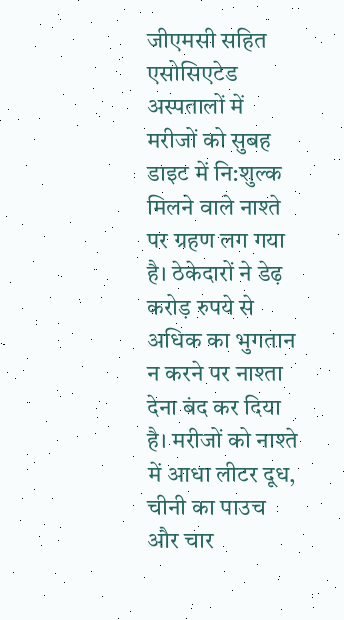जीएमसी सहित एसोसिएटेड अस्पतालों में मरीजों को सुबह डाइट में नि:शुल्क मिलने वाले नाश्ते पर ग्रहण लग गया है। ठेकेदारों ने डेढ़ करोड़ रुपये से अधिक का भुगतान न करने पर नाश्ता देना बंद कर दिया है। मरीजों को नाश्ते में आधा लीटर दूध, चीनी का पाउच और चार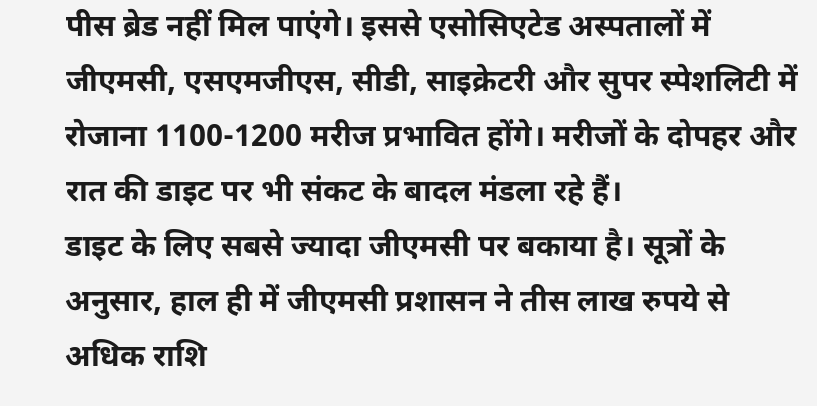पीस ब्रेड नहीं मिल पाएंगे। इससे एसोसिएटेड अस्पतालों में जीएमसी, एसएमजीएस, सीडी, साइक्रेटरी और सुपर स्पेशलिटी में रोजाना 1100-1200 मरीज प्रभावित होंगे। मरीजों के दोपहर और रात की डाइट पर भी संकट के बादल मंडला रहे हैं।
डाइट के लिए सबसे ज्यादा जीएमसी पर बकाया है। सूत्रों के अनुसार, हाल ही में जीएमसी प्रशासन ने तीस लाख रुपये से अधिक राशि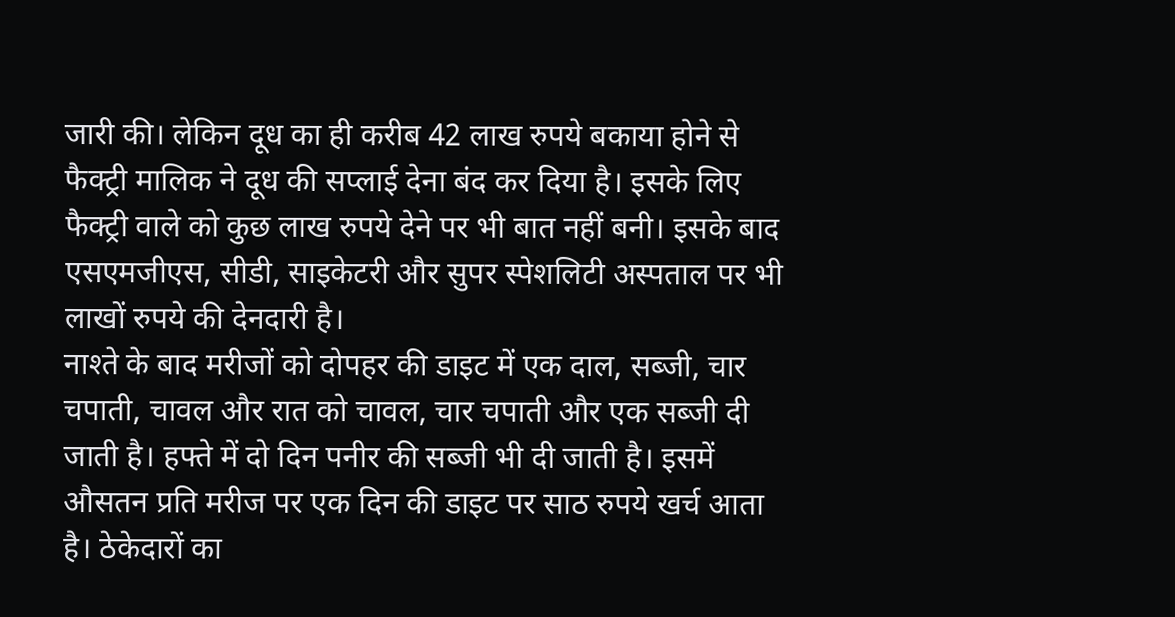जारी की। लेकिन दूध का ही करीब 42 लाख रुपये बकाया होने से फैक्ट्री मालिक ने दूध की सप्लाई देना बंद कर दिया है। इसके लिए फैक्ट्री वाले को कुछ लाख रुपये देने पर भी बात नहीं बनी। इसके बाद एसएमजीएस, सीडी, साइकेटरी और सुपर स्पेशलिटी अस्पताल पर भी लाखों रुपये की देनदारी है।
नाश्ते के बाद मरीजों को दोपहर की डाइट में एक दाल, सब्जी, चार चपाती, चावल और रात को चावल, चार चपाती और एक सब्जी दी जाती है। हफ्ते में दो दिन पनीर की सब्जी भी दी जाती है। इसमें औसतन प्रति मरीज पर एक दिन की डाइट पर साठ रुपये खर्च आता है। ठेकेदारों का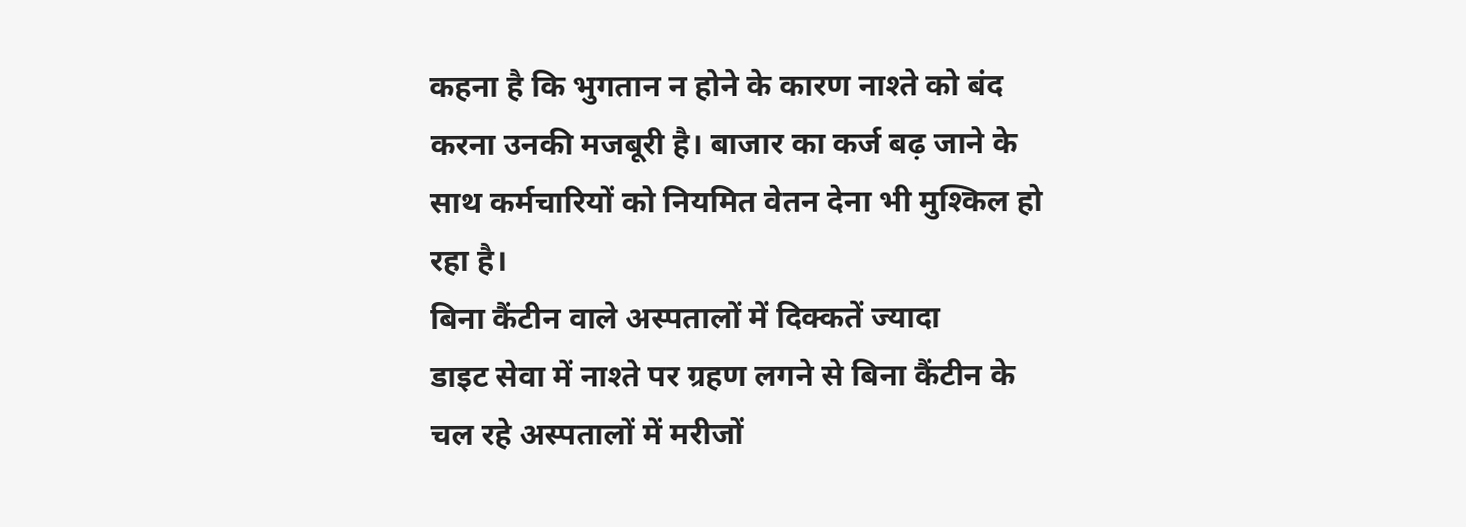कहना है कि भुगतान न होने के कारण नाश्ते को बंद करना उनकी मजबूरी है। बाजार का कर्ज बढ़ जाने के साथ कर्मचारियों को नियमित वेतन देना भी मुश्किल हो रहा है।
बिना कैंटीन वाले अस्पतालों में दिक्कतें ज्यादा
डाइट सेवा में नाश्ते पर ग्रहण लगने से बिना कैंटीन के चल रहे अस्पतालों में मरीजों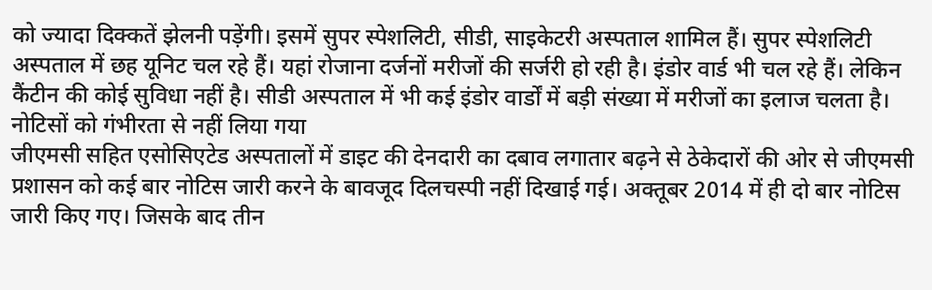को ज्यादा दिक्कतें झेलनी पड़ेंगी। इसमें सुपर स्पेशलिटी, सीडी, साइकेटरी अस्पताल शामिल हैं। सुपर स्पेशलिटी अस्पताल में छह यूनिट चल रहे हैं। यहां रोजाना दर्जनों मरीजों की सर्जरी हो रही है। इंडोर वार्ड भी चल रहे हैं। लेकिन कैंटीन की कोई सुविधा नहीं है। सीडी अस्पताल में भी कई इंडोर वार्डों में बड़ी संख्या में मरीजों का इलाज चलता है।
नोटिसों को गंभीरता से नहीं लिया गया
जीएमसी सहित एसोसिएटेड अस्पतालों में डाइट की देनदारी का दबाव लगातार बढ़ने से ठेकेदारों की ओर से जीएमसी प्रशासन को कई बार नोटिस जारी करने के बावजूद दिलचस्पी नहीं दिखाई गई। अक्तूबर 2014 में ही दो बार नोटिस जारी किए गए। जिसके बाद तीन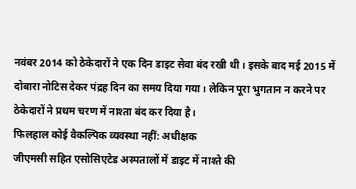नवंबर 2014 को ठेकेदारों ने एक दिन डाइट सेवा बंद रखी थी। इसके बाद मई 2015 में दोबारा नोटिस देकर पंद्रह दिन का समय दिया गया। लेकिन पूरा भुगतान न करने पर ठेकेदारों ने प्रथम चरण में नाश्ता बंद कर दिया है।
फिलहाल कोई वैकल्पिक व्यवस्था नहीं: अधीक्षक
जीएमसी सहित एसोसिएटेड अस्पतालों में डाइट में नाश्ते की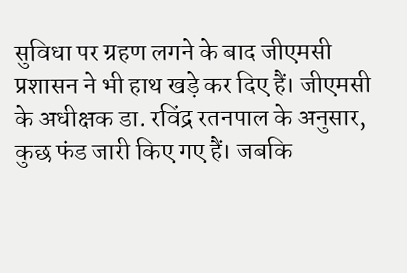सुविधा पर ग्रहण लगने के बाद जीएमसी प्रशासन ने भी हाथ खड़े कर दिए हैं। जीएमसी के अधीक्षक डा. रविंद्र रतनपाल के अनुसार, कुछ फंड जारी किए गए हैं। जबकि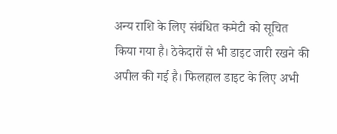अन्य राशि के लिए संबंधित कमेटी को सूचित किया गया है। ठेकेदारों से भी डाइट जारी रखने की अपील की गई है। फिलहाल डाइट के लिए अभी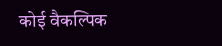कोई वैकल्पिक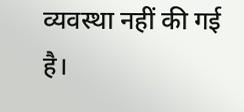व्यवस्था नहीं की गई है।